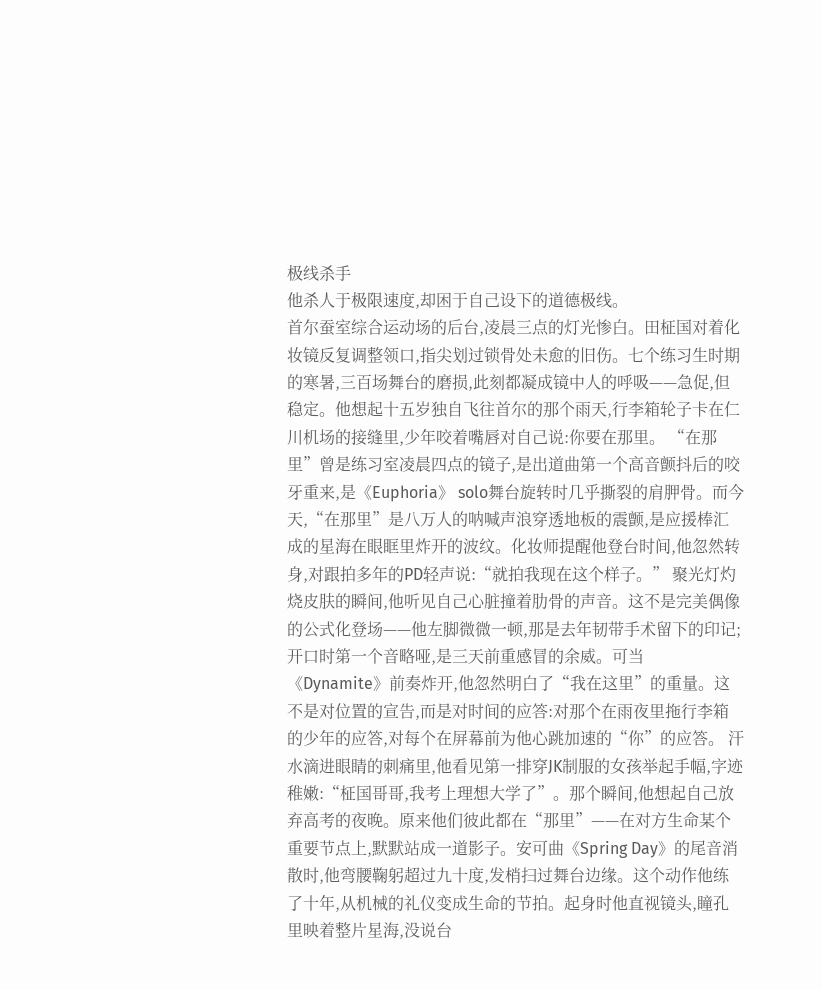极线杀手
他杀人于极限速度,却困于自己设下的道德极线。
首尔蚕室综合运动场的后台,凌晨三点的灯光惨白。田柾国对着化妆镜反复调整领口,指尖划过锁骨处未愈的旧伤。七个练习生时期的寒暑,三百场舞台的磨损,此刻都凝成镜中人的呼吸——急促,但稳定。他想起十五岁独自飞往首尔的那个雨天,行李箱轮子卡在仁川机场的接缝里,少年咬着嘴唇对自己说:你要在那里。 “在那里”曾是练习室凌晨四点的镜子,是出道曲第一个高音颤抖后的咬牙重来,是《Euphoria》 solo舞台旋转时几乎撕裂的肩胛骨。而今天,“在那里”是八万人的呐喊声浪穿透地板的震颤,是应援棒汇成的星海在眼眶里炸开的波纹。化妆师提醒他登台时间,他忽然转身,对跟拍多年的PD轻声说:“就拍我现在这个样子。” 聚光灯灼烧皮肤的瞬间,他听见自己心脏撞着肋骨的声音。这不是完美偶像的公式化登场——他左脚微微一顿,那是去年韧带手术留下的印记;开口时第一个音略哑,是三天前重感冒的余威。可当《Dynamite》前奏炸开,他忽然明白了“我在这里”的重量。这不是对位置的宣告,而是对时间的应答:对那个在雨夜里拖行李箱的少年的应答,对每个在屏幕前为他心跳加速的“你”的应答。 汗水滴进眼睛的刺痛里,他看见第一排穿JK制服的女孩举起手幅,字迹稚嫩:“柾国哥哥,我考上理想大学了”。那个瞬间,他想起自己放弃高考的夜晚。原来他们彼此都在“那里”——在对方生命某个重要节点上,默默站成一道影子。安可曲《Spring Day》的尾音消散时,他弯腰鞠躬超过九十度,发梢扫过舞台边缘。这个动作他练了十年,从机械的礼仪变成生命的节拍。起身时他直视镜头,瞳孔里映着整片星海,没说台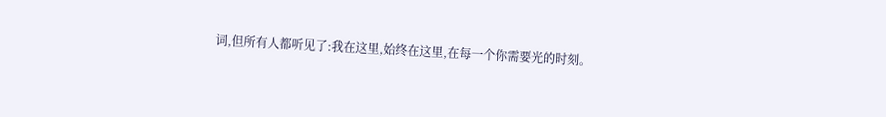词,但所有人都听见了:我在这里,始终在这里,在每一个你需要光的时刻。